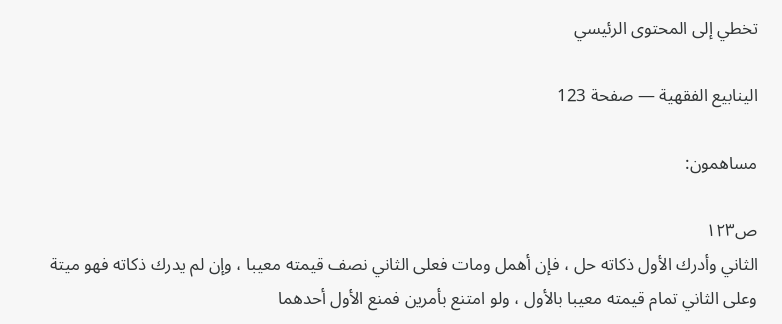تخطي إلى المحتوى الرئيسي

الينابيع الفقهية — صفحة 123

مساهمون:

ص١٢٣
الثاني وأدرك الأول ذكاته حل ، فإن أهمل ومات فعلى الثاني نصف قيمته معيبا ، وإن لم يدرك ذكاته فهو ميتة وعلى الثاني تمام قيمته معيبا بالأول ، ولو امتنع بأمرين فمنع الأول أحدهما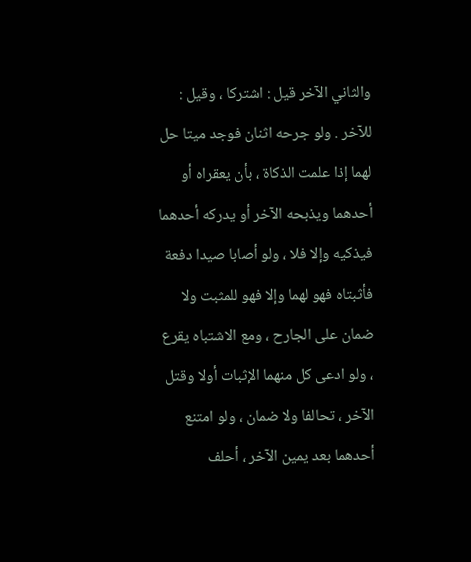والثاني الآخر قيل : اشتركا ، وقيل : للآخر . ولو جرحه اثنان فوجد ميتا حل لهما إذا علمت الذكاة ، بأن يعقراه أو أحدهما ويذبحه الآخر أو يدركه أحدهما فيذكيه وإلا فلا ، ولو أصابا صيدا دفعة فأثبتاه فهو لهما وإلا فهو للمثبت ولا ضمان على الجارح ، ومع الاشتباه يقرع ، ولو ادعى كل منهما الإثبات أولا وقتل الآخر ، تحالفا ولا ضمان ، ولو امتنع أحدهما بعد يمين الآخر ، أحلف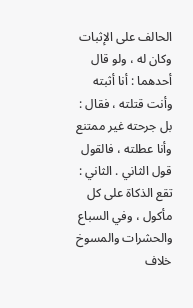الحالف على الإثبات وكان له ، ولو قال أحدهما : أنا أثبته وأنت قتلته ، فقال : بل جرحته غير ممتنع وأنا عطلته ، فالقول قول الثاني . الثاني : تقع الذكاة على كل مأكول ، وفي السباع والحشرات والمسوخ خلاف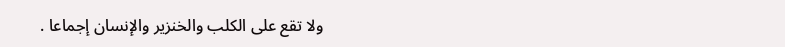ولا تقع على الكلب والخنزير والإنسان إجماعا .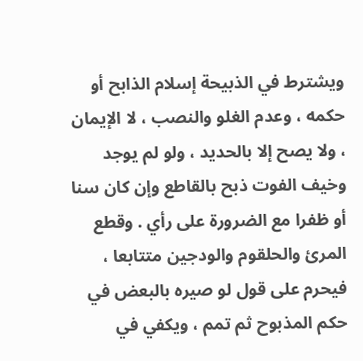ويشترط في الذبيحة إسلام الذابح أو حكمه ، وعدم الغلو والنصب ، لا الإيمان ، ولا يصح إلا بالحديد ، ولو لم يوجد وخيف الفوت ذبح بالقاطع وإن كان سنا أو ظفرا مع الضرورة على رأي . وقطع المرئ والحلقوم والودجين متتابعا ، فيحرم على قول لو صيره بالبعض في حكم المذبوح ثم تمم ، ويكفي في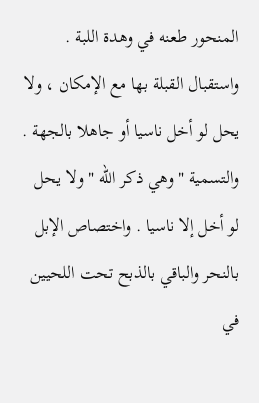المنحور طعنه في وهدة اللبة . واستقبال القبلة بها مع الإمكان ، ولا يحل لو أخل ناسيا أو جاهلا بالجهة . والتسمية " وهي ذكر الله " ولا يحل لو أخل إلا ناسيا . واختصاص الإبل بالنحر والباقي بالذبح تحت اللحيين في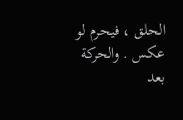الحلق ، فيحرم لو عكس . والحركة بعد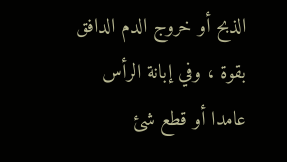الذبح أو خروج الدم الدافق بقوة ، وفي إبانة الرأس عامدا أو قطع شئ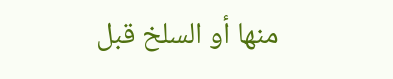منها أو السلخ قبل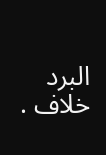البرد خلاف .